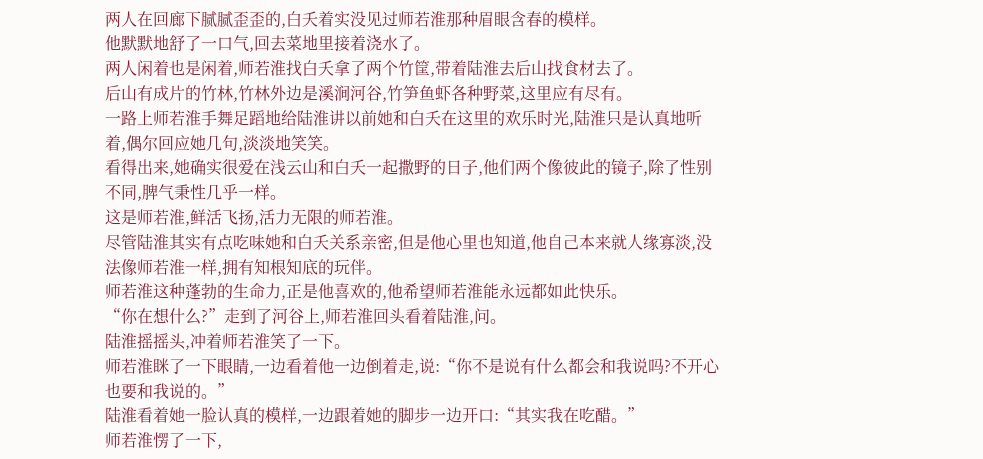两人在回廊下腻腻歪歪的,白夭着实没见过师若淮那种眉眼含春的模样。
他默默地舒了一口气,回去菜地里接着浇水了。
两人闲着也是闲着,师若淮找白夭拿了两个竹筐,带着陆淮去后山找食材去了。
后山有成片的竹林,竹林外边是溪涧河谷,竹笋鱼虾各种野菜,这里应有尽有。
一路上师若淮手舞足蹈地给陆淮讲以前她和白夭在这里的欢乐时光,陆淮只是认真地听着,偶尔回应她几句,淡淡地笑笑。
看得出来,她确实很爱在浅云山和白夭一起撒野的日子,他们两个像彼此的镜子,除了性别不同,脾气秉性几乎一样。
这是师若淮,鲜活飞扬,活力无限的师若淮。
尽管陆淮其实有点吃味她和白夭关系亲密,但是他心里也知道,他自己本来就人缘寡淡,没法像师若淮一样,拥有知根知底的玩伴。
师若淮这种蓬勃的生命力,正是他喜欢的,他希望师若淮能永远都如此快乐。
“你在想什么?”走到了河谷上,师若淮回头看着陆淮,问。
陆淮摇摇头,冲着师若淮笑了一下。
师若淮眯了一下眼睛,一边看着他一边倒着走,说:“你不是说有什么都会和我说吗?不开心也要和我说的。”
陆淮看着她一脸认真的模样,一边跟着她的脚步一边开口:“其实我在吃醋。”
师若淮愣了一下,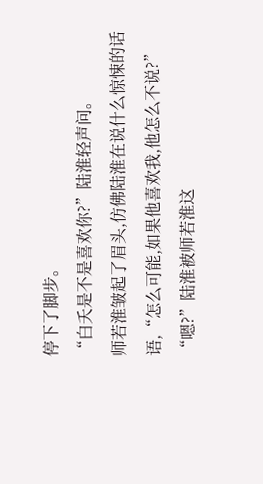停下了脚步。
“白夭是不是喜欢你?”陆淮轻声问。
师若淮皱起了眉头,仿佛陆淮在说什么惊悚的话语,“怎么可能,如果他喜欢我,他怎么不说?”
“嗯?”陆淮被师若淮这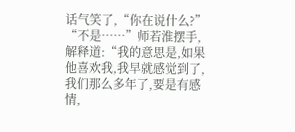话气笑了,“你在说什么?”
“不是……”师若淮摆手,解释道:“我的意思是,如果他喜欢我,我早就感觉到了,我们那么多年了,要是有感情,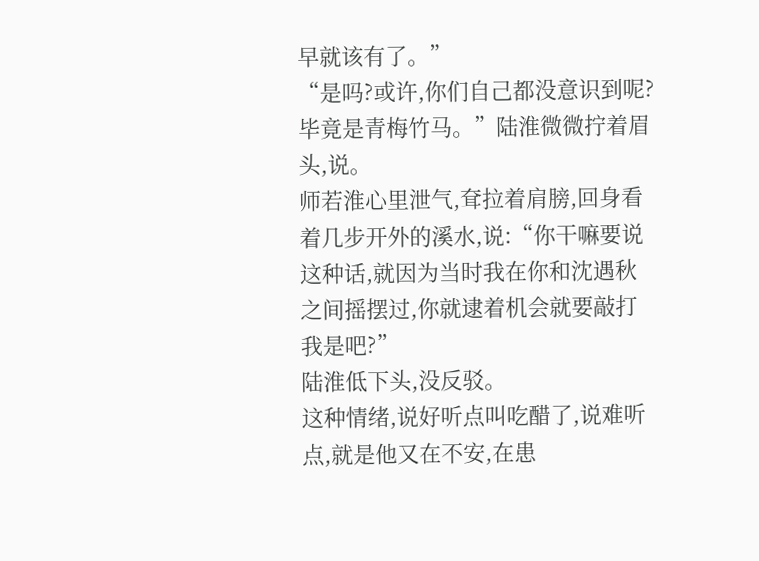早就该有了。”
“是吗?或许,你们自己都没意识到呢?毕竟是青梅竹马。”陆淮微微拧着眉头,说。
师若淮心里泄气,耷拉着肩膀,回身看着几步开外的溪水,说:“你干嘛要说这种话,就因为当时我在你和沈遇秋之间摇摆过,你就逮着机会就要敲打我是吧?”
陆淮低下头,没反驳。
这种情绪,说好听点叫吃醋了,说难听点,就是他又在不安,在患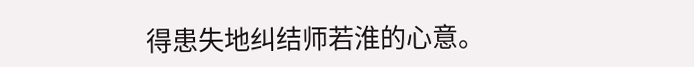得患失地纠结师若淮的心意。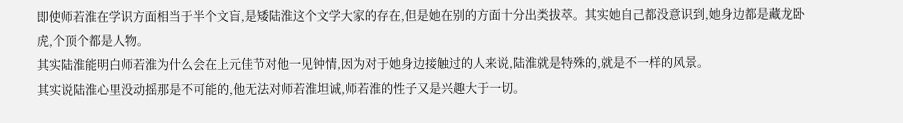即使师若淮在学识方面相当于半个文盲,是矮陆淮这个文学大家的存在,但是她在别的方面十分出类拔萃。其实她自己都没意识到,她身边都是藏龙卧虎,个顶个都是人物。
其实陆淮能明白师若淮为什么会在上元佳节对他一见钟情,因为对于她身边接触过的人来说,陆淮就是特殊的,就是不一样的风景。
其实说陆淮心里没动摇那是不可能的,他无法对师若淮坦诚,师若淮的性子又是兴趣大于一切。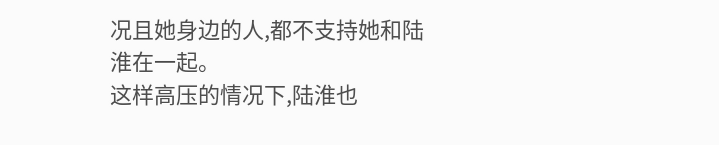况且她身边的人,都不支持她和陆淮在一起。
这样高压的情况下,陆淮也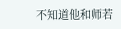不知道他和师若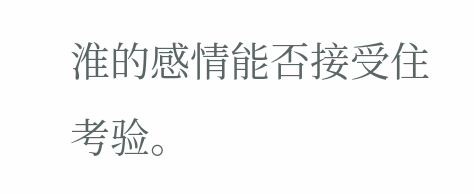淮的感情能否接受住考验。